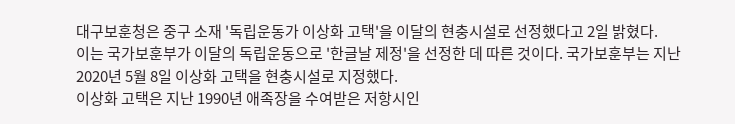대구보훈청은 중구 소재 '독립운동가 이상화 고택'을 이달의 현충시설로 선정했다고 2일 밝혔다.
이는 국가보훈부가 이달의 독립운동으로 '한글날 제정'을 선정한 데 따른 것이다. 국가보훈부는 지난 2020년 5월 8일 이상화 고택을 현충시설로 지정했다.
이상화 고택은 지난 1990년 애족장을 수여받은 저항시인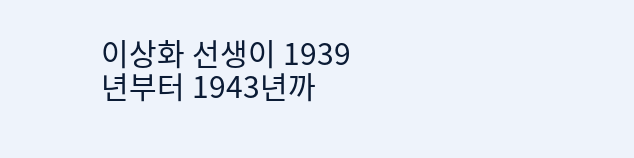이상화 선생이 1939년부터 1943년까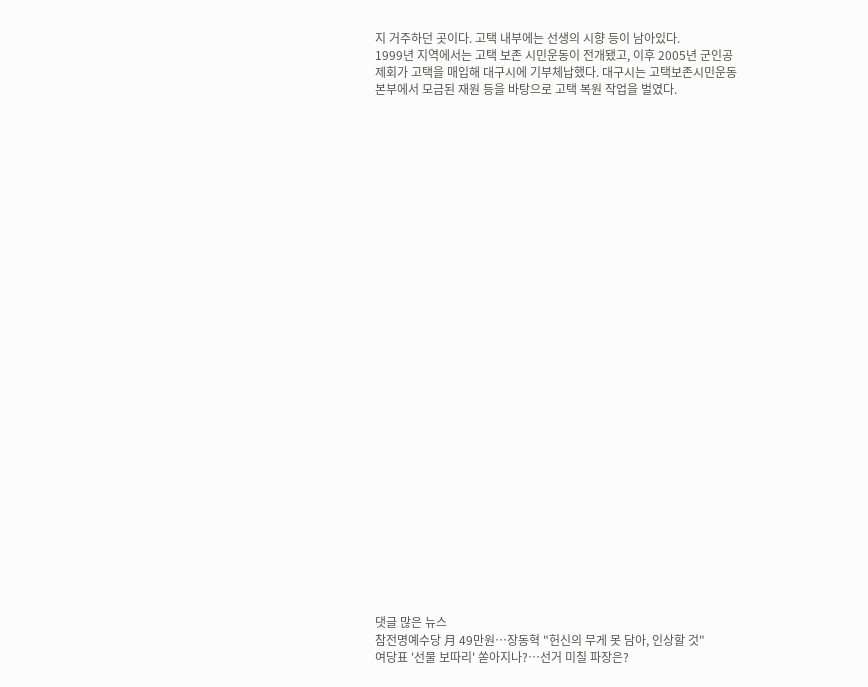지 거주하던 곳이다. 고택 내부에는 선생의 시향 등이 남아있다.
1999년 지역에서는 고택 보존 시민운동이 전개됐고, 이후 2005년 군인공제회가 고택을 매입해 대구시에 기부체납했다. 대구시는 고택보존시민운동본부에서 모금된 재원 등을 바탕으로 고택 복원 작업을 벌였다.






























댓글 많은 뉴스
참전명예수당 月 49만원…장동혁 "헌신의 무게 못 담아, 인상할 것"
여당표 '선물 보따리' 쏟아지나?…선거 미칠 파장은?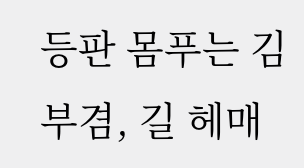등판 몸푸는 김부겸, 길 헤매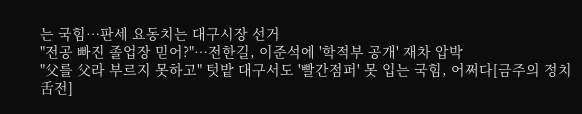는 국힘…판세 요동치는 대구시장 선거
"전공 빠진 졸업장 믿어?"…전한길, 이준석에 '학적부 공개' 재차 압박
"父를 父라 부르지 못하고" 텃밭 대구서도 '빨간점퍼' 못 입는 국힘, 어쩌다[금주의 정치舌전]